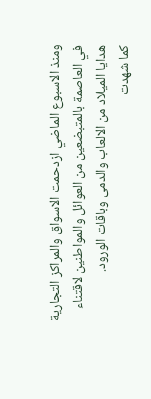ومنذ الاسبوع الماضي ازدحمت الاسواق والمراكز التجارية في العاصمة بالمتبضعين من العوائل والمواطنين لاقتناء هدايا الميلاد من الالعاب والدمى وباقات الورود.
كما شهدت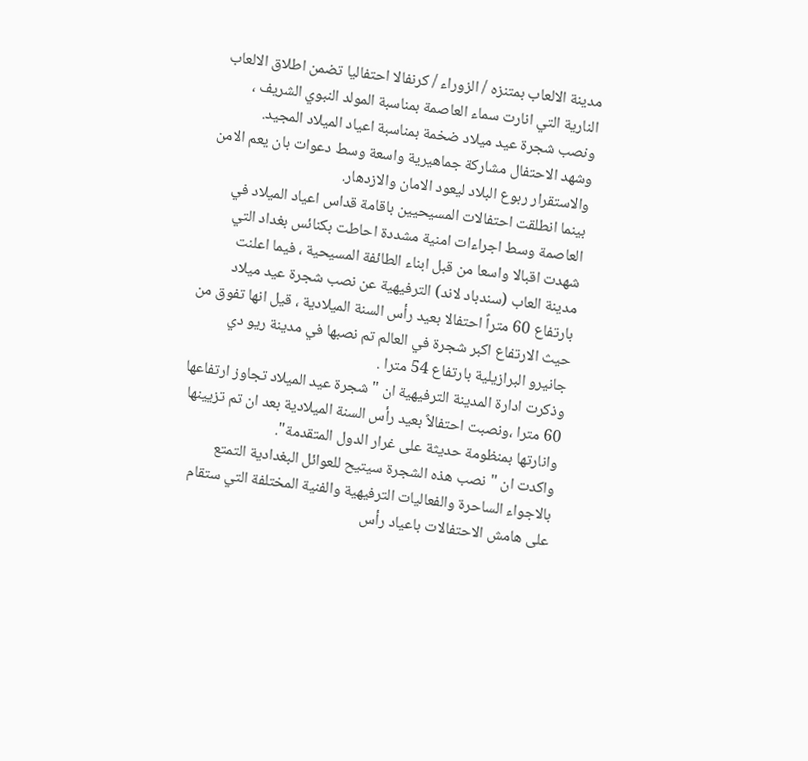مدينة الالعاب بمتنزه / الزوراء / كرنفالا احتفاليا تضمن اطلاق الالعاب النارية التي انارت سماء العاصمة بمناسبة المولد النبوي الشريف ، ونصب شجرة عيد ميلاد ضخمة بمناسبة اعياد الميلاد المجيد.
وشهد الاحتفال مشاركة جماهيرية واسعة وسط دعوات بان يعم الامن والاستقرار ربوع البلاد ليعود الامان والازدهار.
بينما انطلقت احتفالات المسيحيين باقامة قداس اعياد الميلاد في العاصمة وسط اجراءات امنية مشددة احاطت بكنائس بغداد التي شهدت اقبالا واسعا من قبل ابناء الطائفة المسيحية ، فيما اعلنت مدينة العاب (سندباد لاند) الترفيهية عن نصب شجرة عيد ميلاد بارتفاع 60 متراً احتفالا بعيد رأس السنة الميلادية ، قيل انها تفوق من حيث الارتفاع اكبر شجرة في العالم تم نصبها في مدينة ريو دي جانيرو البرازيلية بارتفاع 54 مترا .
وذكرت ادارة المدينة الترفيهية ان " شجرة عيد الميلاد تجاوز ارتفاعها 60 مترا ،ونصبت احتفالاً بعيد رأس السنة الميلادية بعد ان تم تزيينها وانارتها بمنظومة حديثة على غرار الدول المتقدمة".
واكدت ان "نصب هذه الشجرة سيتيح للعوائل البغدادية التمتع بالاجواء الساحرة والفعاليات الترفيهية والفنية المختلفة التي ستقام على هامش الاحتفالات باعياد رأس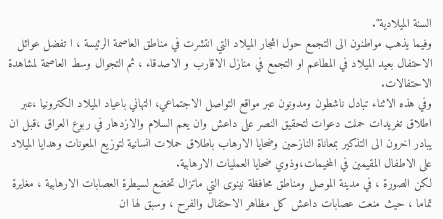السنة الميلادية".
وفيما يذهب مواطنون الى التجمع حول اشجار الميلاد التي انتشرت في مناطق العاصمة الرئيسة ، ا تفضل عوائل الاحتفال بعيد الميلاد في المطاعم او التجمع في منازل الاقارب و الاصدقاء ، ثم التجوال وسط العاصمة لمشاهدة الاحتفالات.
وفي هذه الاثناء تبادل ناشطون ومدونون عبر مواقع التواصل الاجتماعي، التهاني باعياد الميلاد الكترونيا ،عبر اطلاق تغريدات حملت دعوات لتحقيق النصر على داعش وان يعم السلام والازدهار في ربوع العراق ،قبل ان يبادر اخرون الى التذكير بمعاناة النازحين وضحايا الارهاب باطلاق حملات انسانية لتوزيع المعونات وهدايا الميلاد على الاطفال المقيمين في المخيمات،وذوي ضحايا العمليات الارهابية.
لكن الصورة ، في مدينة الموصل ومناطق محافظة نينوى التي ماتزال تخضع لسيطرة العصابات الارهابية ، مغايرة تماما ، حيث منعت عصابات داعش كل مظاهر الاحتفال والفرح ، وسبق لها ان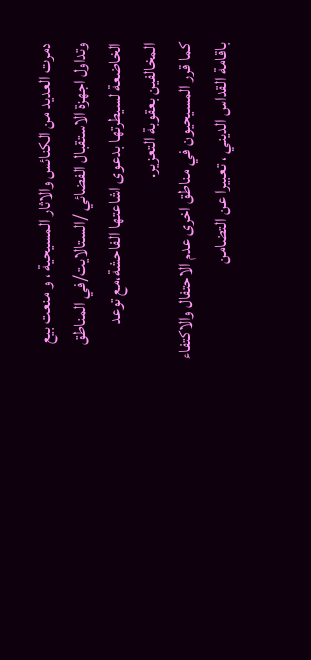دمرت العديد من الكنائس والاثار المسيحية ، و منعت بيع وتداول اجهزة الاستقبال الفضائي /الستالايت/في المناطق الخاضعة لسيطرتها بدعوى اشاعتها الفاحشة،مع توعد المخالفين بعقوبة التعزير.
كما قرر المسيحيون في مناطق اخرى عدم الاحتفال والاكتفاء باقامة القداس الديني ، تعبيرا عن التضامن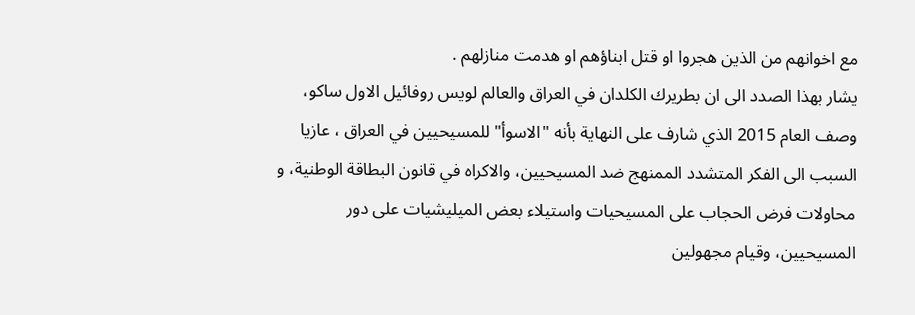مع اخوانهم من الذين هجروا او قتل ابناؤهم او هدمت منازلهم .
يشار بهذا الصدد الى ان بطريرك الكلدان في العراق والعالم لويس روفائيل الاول ساكو، وصف العام 2015 الذي شارف على النهاية بأنه "الاسوأ" للمسيحيين في العراق ، عازيا السبب الى الفكر المتشدد الممنهج ضد المسيحيين، والاكراه في قانون البطاقة الوطنية، و محاولات فرض الحجاب على المسيحيات واستيلاء بعض الميليشيات على دور المسيحيين، وقيام مجهولين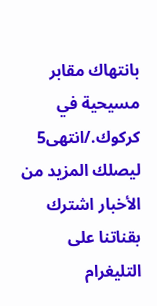بانتهاك مقابر مسيحية في كركوك./انتهى5
ليصلك المزيد من الأخبار اشترك بقناتنا على التليغرام